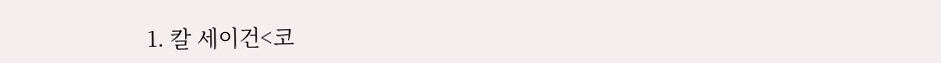1. 칼 세이건<코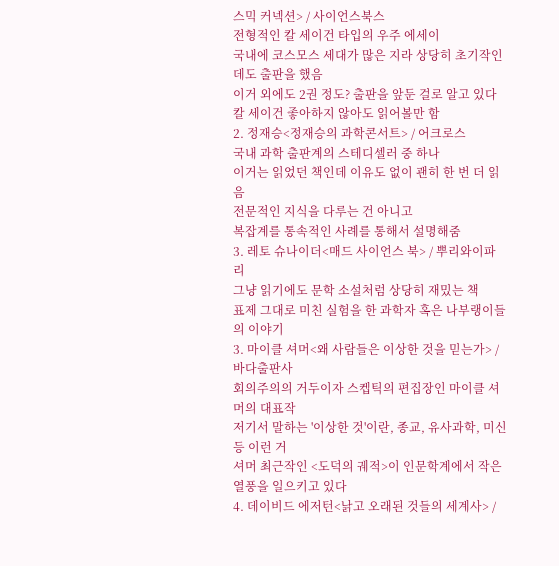스믹 커넥션> / 사이언스북스
전형적인 칼 세이건 타입의 우주 에세이
국내에 코스모스 세대가 많은 지라 상당히 초기작인데도 출판을 했음
이거 외에도 2권 정도? 출판을 앞둔 걸로 알고 있다
칼 세이건 좋아하지 않아도 읽어볼만 함
2. 정재승<정재승의 과학콘서트> / 어크로스
국내 과학 출판계의 스테디셀러 중 하나
이거는 읽었던 책인데 이유도 없이 괜히 한 번 더 읽음
전문적인 지식을 다루는 건 아니고
복잡계를 통속적인 사례를 통해서 설명해줌
3. 레토 슈나이더<매드 사이언스 북> / 뿌리와이파리
그냥 읽기에도 문학 소설처럼 상당히 재밌는 책
표제 그대로 미친 실험을 한 과학자 혹은 나부랭이들의 이야기
3. 마이클 셔머<왜 사람들은 이상한 것을 믿는가> / 바다출판사
회의주의의 거두이자 스켑틱의 편집장인 마이클 셔머의 대표작
저기서 말하는 '이상한 것'이란, 종교, 유사과학, 미신 등 이런 거
셔머 최근작인 <도덕의 궤적>이 인문학계에서 작은 열풍을 일으키고 있다
4. 데이비드 에저턴<낡고 오래된 것들의 세계사> /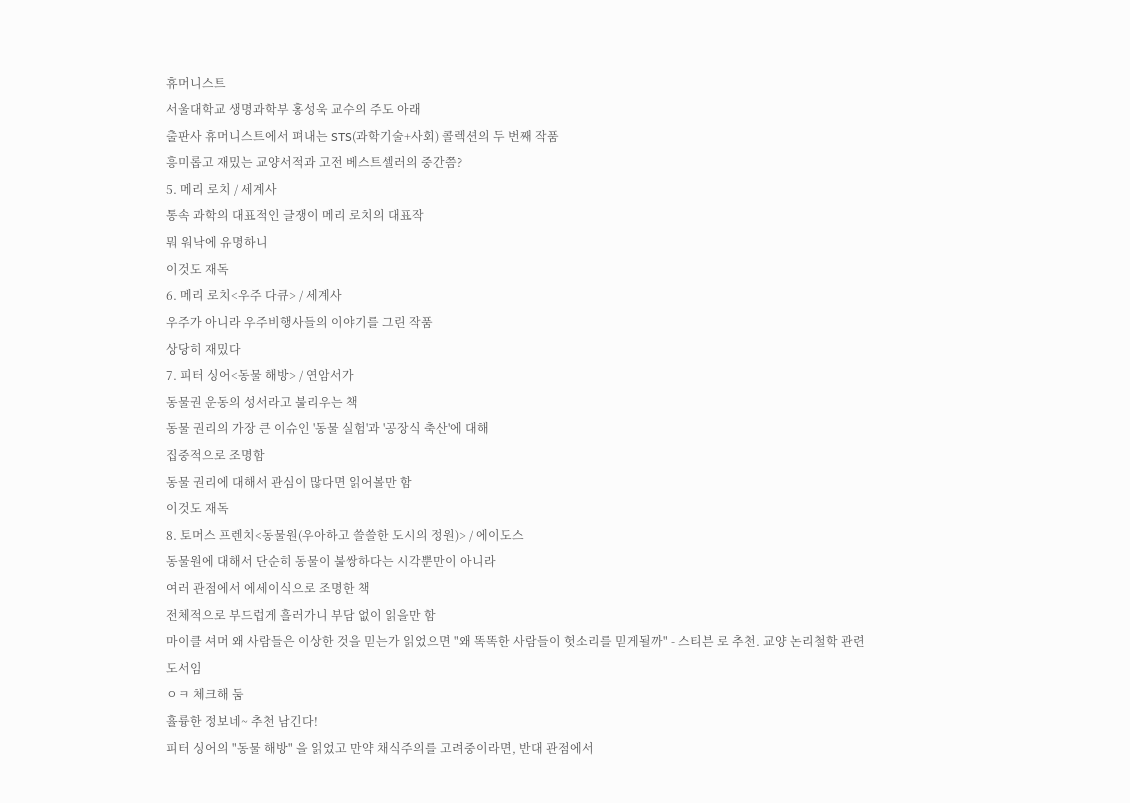휴머니스트
서울대학교 생명과학부 홍성욱 교수의 주도 아래
출판사 휴머니스트에서 펴내는 STS(과학기술+사회) 콜렉션의 두 번째 작품
흥미롭고 재밌는 교양서적과 고전 베스트셀러의 중간쯤?
5. 메리 로치 / 세계사
통속 과학의 대표적인 글쟁이 메리 로치의 대표작
뭐 워낙에 유명하니
이것도 재독
6. 메리 로치<우주 다큐> / 세계사
우주가 아니라 우주비행사들의 이야기를 그린 작품
상당히 재밌다
7. 피터 싱어<동물 해방> / 연암서가
동물권 운동의 성서라고 불리우는 책
동물 권리의 가장 큰 이슈인 '동물 실험'과 '공장식 축산'에 대해
집중적으로 조명함
동물 권리에 대해서 관심이 많다면 읽어볼만 함
이것도 재독
8. 토머스 프렌치<동물원(우아하고 쓸쓸한 도시의 정원)> / 에이도스
동물원에 대해서 단순히 동물이 불쌍하다는 시각뿐만이 아니라
여러 관점에서 에세이식으로 조명한 책
전체적으로 부드럽게 흘러가니 부담 없이 읽을만 함
마이클 셔머 왜 사람들은 이상한 것을 믿는가 읽었으면 "왜 똑똑한 사람들이 헛소리를 믿게될까" - 스티븐 로 추천. 교양 논리철학 관련도서임
ㅇㅋ 체크해 둠
휼륭한 정보네~ 추천 남긴다!
피터 싱어의 "동물 해방" 을 읽었고 만약 채식주의를 고려중이라면, 반대 관점에서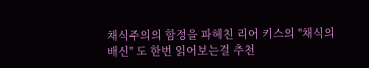채식주의의 함정을 파헤친 리어 키스의 "채식의 배신" 도 한번 읽어보는걸 추천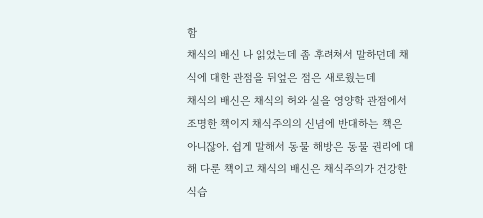함
채식의 배신 나 읽었는데 좀 후려쳐서 말하던데 채식에 대한 관점을 뒤엎은 점은 새로웠는데
채식의 배신은 채식의 허와 실을 영양학 관점에서 조명한 책이지 채식주의의 신념에 반대하는 책은 아니잖아. 쉽게 말해서 동물 해방은 동물 권리에 대해 다룬 책이고 채식의 배신은 채식주의가 건강한 식습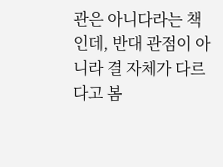관은 아니다라는 책인데, 반대 관점이 아니라 결 자체가 다르다고 봄